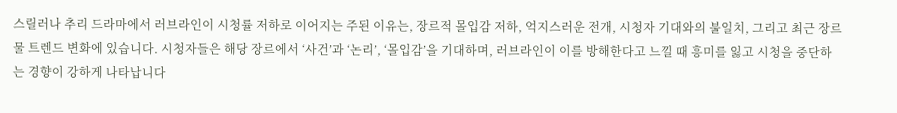스릴러나 추리 드라마에서 러브라인이 시청률 저하로 이어지는 주된 이유는, 장르적 몰입감 저하, 억지스러운 전개, 시청자 기대와의 불일치, 그리고 최근 장르물 트렌드 변화에 있습니다. 시청자들은 해당 장르에서 ‘사건’과 ‘논리’, ‘몰입감’을 기대하며, 러브라인이 이를 방해한다고 느낄 때 흥미를 잃고 시청을 중단하는 경향이 강하게 나타납니다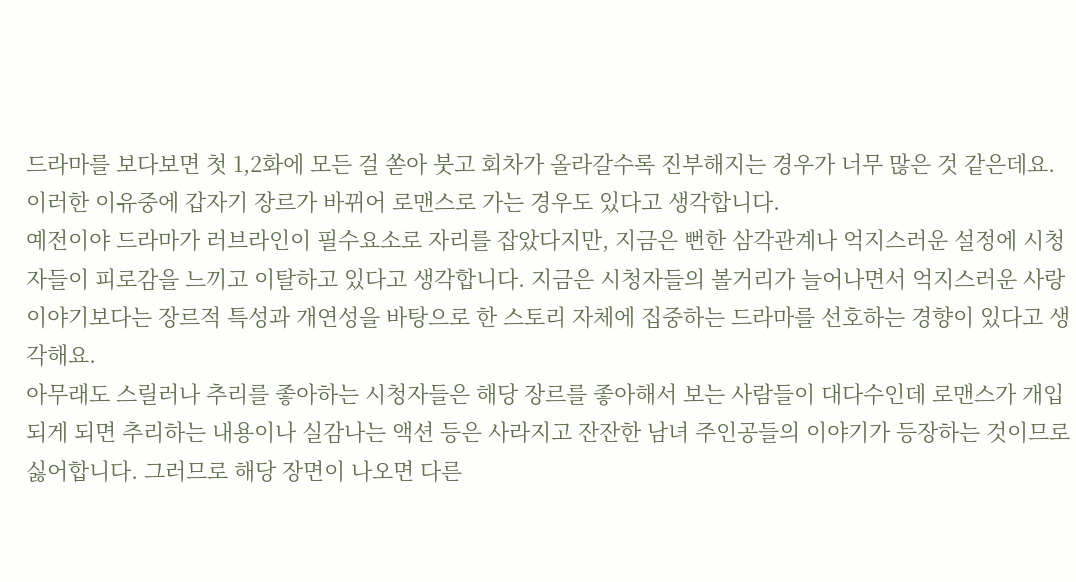드라마를 보다보면 첫 1,2화에 모든 걸 쏟아 붓고 회차가 올라갈수록 진부해지는 경우가 너무 많은 것 같은데요. 이러한 이유중에 갑자기 장르가 바뀌어 로맨스로 가는 경우도 있다고 생각합니다.
예전이야 드라마가 러브라인이 필수요소로 자리를 잡았다지만, 지금은 뻔한 삼각관계나 억지스러운 설정에 시청자들이 피로감을 느끼고 이탈하고 있다고 생각합니다. 지금은 시청자들의 볼거리가 늘어나면서 억지스러운 사랑 이야기보다는 장르적 특성과 개연성을 바탕으로 한 스토리 자체에 집중하는 드라마를 선호하는 경향이 있다고 생각해요.
아무래도 스릴러나 추리를 좋아하는 시청자들은 해당 장르를 좋아해서 보는 사람들이 대다수인데 로맨스가 개입되게 되면 추리하는 내용이나 실감나는 액션 등은 사라지고 잔잔한 남녀 주인공들의 이야기가 등장하는 것이므로 싫어합니다. 그러므로 해당 장면이 나오면 다른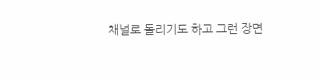채널로 돌리기도 하고 그런 장면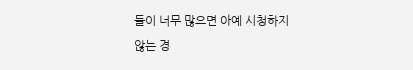들이 너무 많으면 아예 시청하지 않는 경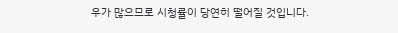우가 많으므로 시청률이 당연히 떨어질 것입니다.